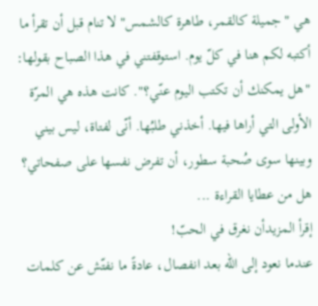هي "جميلة كالقمر، طاهرة كالشمس" لا تنام قبل أن تقرأ ما أكتبه لكم هنا في كلّ يوم. استوقفتني في هذا الصباح بقولها: "هل يمكنك أن تكتب اليوم عنّي؟". كانت هذه هي المرّة الأولى التي أراها فيها. أخذني طلبُها. أنّى لفتاة، ليس بيني وبينها سوى صُحبة سطور، أن تفرض نفسها على صفحاتي؟ هل من عطايا القراءة ...
إقرأ المزيدأن نغرق في الحبّ!
عندما نعود إلى الله بعد انفصال، عادةً ما نفتّش عن كلمات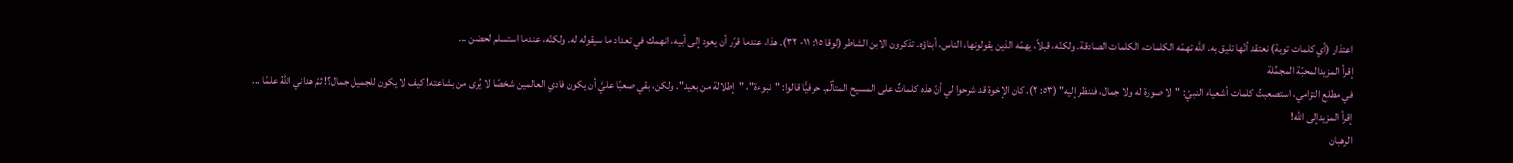اعتذار (أي كلمات توبة) نعتقد أنّها تليق به. الله تهمّه الكلمات، الكلمات الصادقة. ولكنّه، قبلاً، يهمّه الذين يقولونها، الناس، أبناؤه. تذكرون الابن الشاطر (لوقا ١٥: ١١- ٣٢). هذا، عندما قرّر أن يعود إلى أبيه، انهمك في تعداد ما سيقوله له. ولكنّه، عندما استسلم لحضن ...
إقرأ المزيدالمحبّة المجمِّلة
في مطلع التزامي، استصعبتُ كلمات أشعياء النبيّ: "لا صورة له ولا جمال، فننظر إليه" (٥٣: ٢). كان الإخوة قد شرحوا لي أنّ هذه كلماتٌ على المسيح المتألّم. حرفيًّا قالوا: "نبوءة"، "إطلالة من بعيد". ولكن، بقي صعبًا عليَّ أن يكون فادي العالمين شخصًا لا يُرى من بشاعته! كيف لا يكون للجميل جمال؟! ثمّ هداني اللهُ علمًا ...
إقرأ المزيدإلى الله!
الرهبان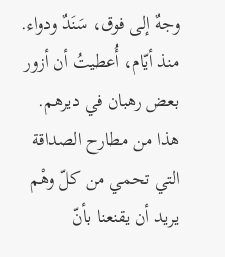وجهٌ إلى فوق، سَنَدٌ ودواء. منذ أيّام، أُعطيتُ أن أزور بعض رهبان في ديرهم. هذا من مطارح الصداقة التي تحمي من كلّ وهْم يريد أن يقنعنا بأنّ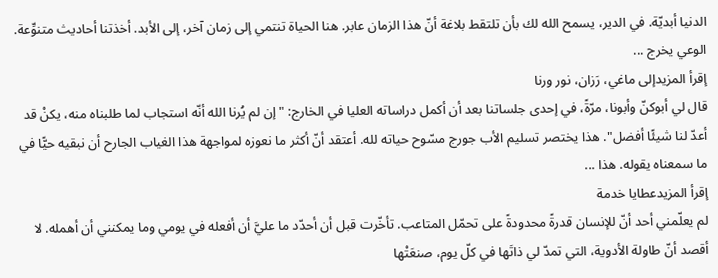الدنيا أبديّة. في الدير، يسمح الله لك بأن تلتقط بلاغة أنّ هذا الزمان عابر. هنا الحياة تنتمي إلى زمان آخر، إلى الأبد. أخذتنا أحاديث متنوِّعة. الوعي يخرج ...
إقرأ المزيدإلى ماغي، رَزان، نور ورنا
قال لي أبوكنّ وأبونا، مرّةً، في إحدى جلساتنا بعد أن أكمل دراساته العليا في الخارج: "إن لم يُرنا الله أنّه استجاب لما طلبناه منه، يكنْ قد أعدّ لنا شيئًا أفضل". هذا يختصر تسليم الأب جورج مسّوح حياته لله. أعتقد أنّ أكثر ما نعوزه لمواجهة هذا الغياب الجارح أن نبقيه حيًّا في ما سمعناه يقوله. هذا ...
إقرأ المزيدعطايا خدمة
لم يعلّمني أحد أنّ للإنسان قدرةً محدودةً على تحمّل المتاعب. تأخّرت قبل أن أحدّد ما عليَّ أن أفعله في يومي وما يمكنني أن أهمله. لا أقصد أنّ طاولة الأدوية، التي تمدّ لي ذاتَها في كلّ يوم، صنعَتْها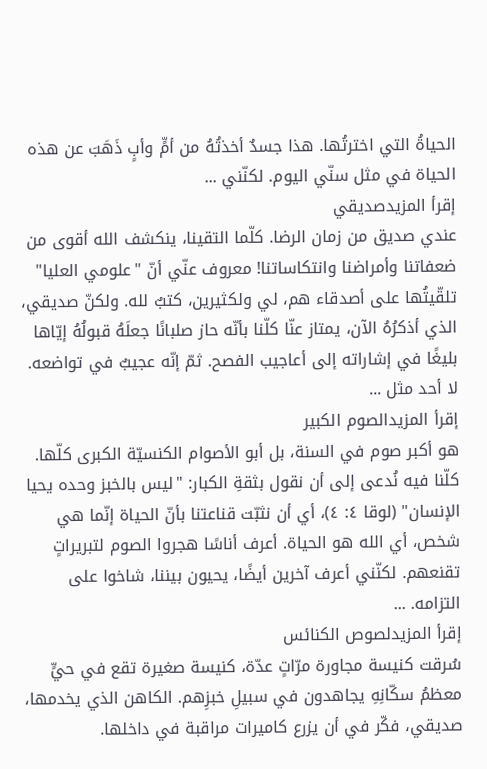الحياةُ التي اخترتُها. هذا جسدٌ أخذتُهُ من أمٍّ وأبٍ ذَهَبَ عن هذه الحياة في مثل سنّي اليوم. لكنّني ...
إقرأ المزيدصديقي
عندي صديق من زمان الرضا. كلّما التقينا، ينكشف الله أقوى من ضعفاتنا وأمراضنا وانتكاساتنا! معروف عنّي أنّ "علومي العليا" تلقّيتُها على أصدقاء هم، لي ولكثيرين، كتبٌ لله. ولكنّ صديقي، الذي أذكرُهُ الآن، يمتاز عنّا كلّنا بأنّه حاز صلبانًا جعلَهُ قبولُهُ إيّاها بليغًا في إشاراته إلى أعاجيب الفصح. ثمّ إنّه عجيبٌ في تواضعه. لا أحد مثل ...
إقرأ المزيدالصوم الكبير
هو أكبر صوم في السنة، بل أبو الأصوام الكنسيّة الكبرى كلّها. كلّنا فيه نُدعى إلى أن نقول بثقةِ الكبار: "ليس بالخبز وحده يحيا الإنسان" (لوقا ٤: ٤)، أي أن نثبّت قناعتنا بأنّ الحياة إنّما هي شخص، أي الله هو الحياة. أعرف أناسًا هجروا الصوم لتبريراتٍ تقنعهم. لكنّني أعرف آخرين أيضًا، يحيون بيننا، شاخوا على التزامه. ...
إقرأ المزيدلصوص الكنائس
سُرقت كنيسة مجاورة مرّاتٍ عدّة، كنيسة صغيرة تقع في حيٍّ معظمُ سكّانِهِ يجاهدون في سبيلِ خبزِهم. الكاهن الذي يخدمها، صديقي، فكّر في أن يزرع كاميرات مراقبة في داخلها.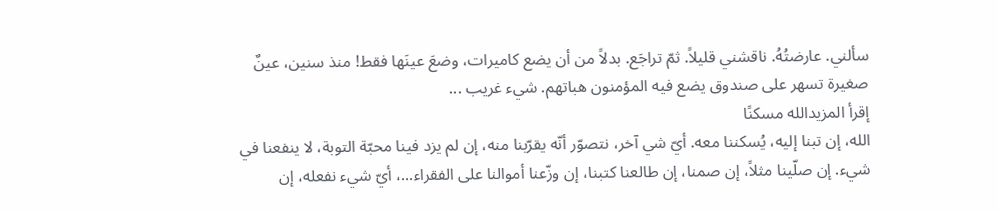سألني. عارضتُهُ. ناقشني قليلاً. ثمّ تراجَع. بدلاً من أن يضع كاميرات، وضعَ عينَها فقط! منذ سنين، عينٌ صغيرة تسهر على صندوق يضع فيه المؤمنون هباتهم. شيء غريب ...
إقرأ المزيدالله مسكنًا
الله، إن تبنا إليه، يُسكننا معه. أيّ شي آخر، نتصوّر أنّه يقرّبنا منه، إن لم يزد فينا محبّة التوبة، لا ينفعنا في شيء. إن صلّينا مثلاً، إن صمنا، إن طالعنا كتبنا، إن وزّعنا أموالنا على الفقراء...، أيّ شيء نفعله، إن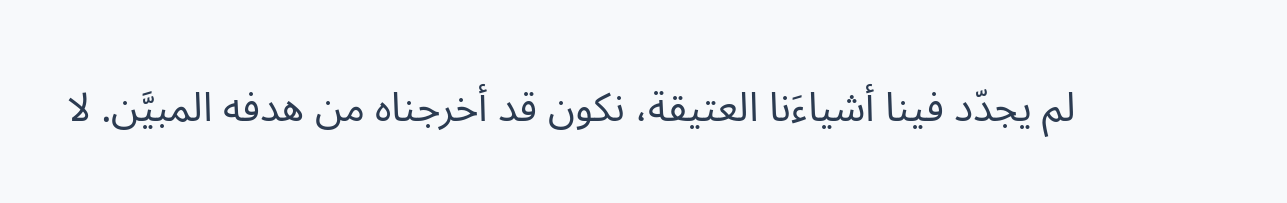لم يجدّد فينا أشياءَنا العتيقة، نكون قد أخرجناه من هدفه المبيَّن. لا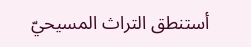أستنطق التراث المسيحيّ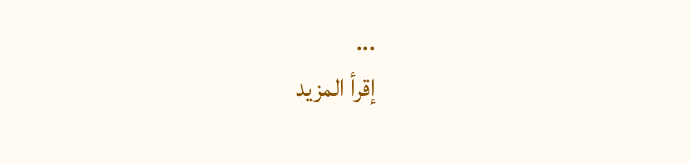...
إقرأ المزيد